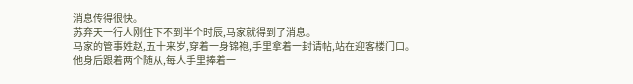消息传得很快。
苏弃天一行人刚住下不到半个时辰,马家就得到了消息。
马家的管事姓赵,五十来岁,穿着一身锦袍,手里拿着一封请帖,站在迎客楼门口。
他身后跟着两个随从,每人手里捧着一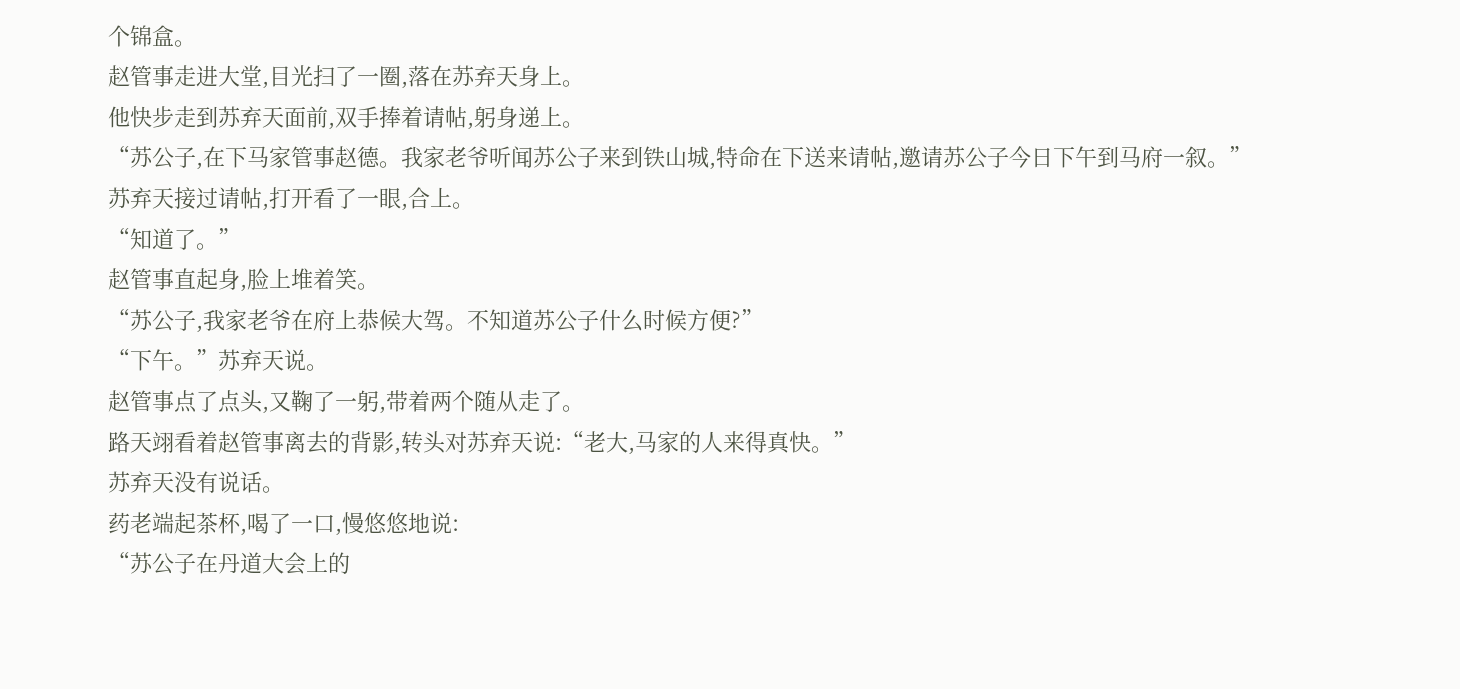个锦盒。
赵管事走进大堂,目光扫了一圈,落在苏弃天身上。
他快步走到苏弃天面前,双手捧着请帖,躬身递上。
“苏公子,在下马家管事赵德。我家老爷听闻苏公子来到铁山城,特命在下送来请帖,邀请苏公子今日下午到马府一叙。”
苏弃天接过请帖,打开看了一眼,合上。
“知道了。”
赵管事直起身,脸上堆着笑。
“苏公子,我家老爷在府上恭候大驾。不知道苏公子什么时候方便?”
“下午。”苏弃天说。
赵管事点了点头,又鞠了一躬,带着两个随从走了。
路天翊看着赵管事离去的背影,转头对苏弃天说:“老大,马家的人来得真快。”
苏弃天没有说话。
药老端起茶杯,喝了一口,慢悠悠地说:
“苏公子在丹道大会上的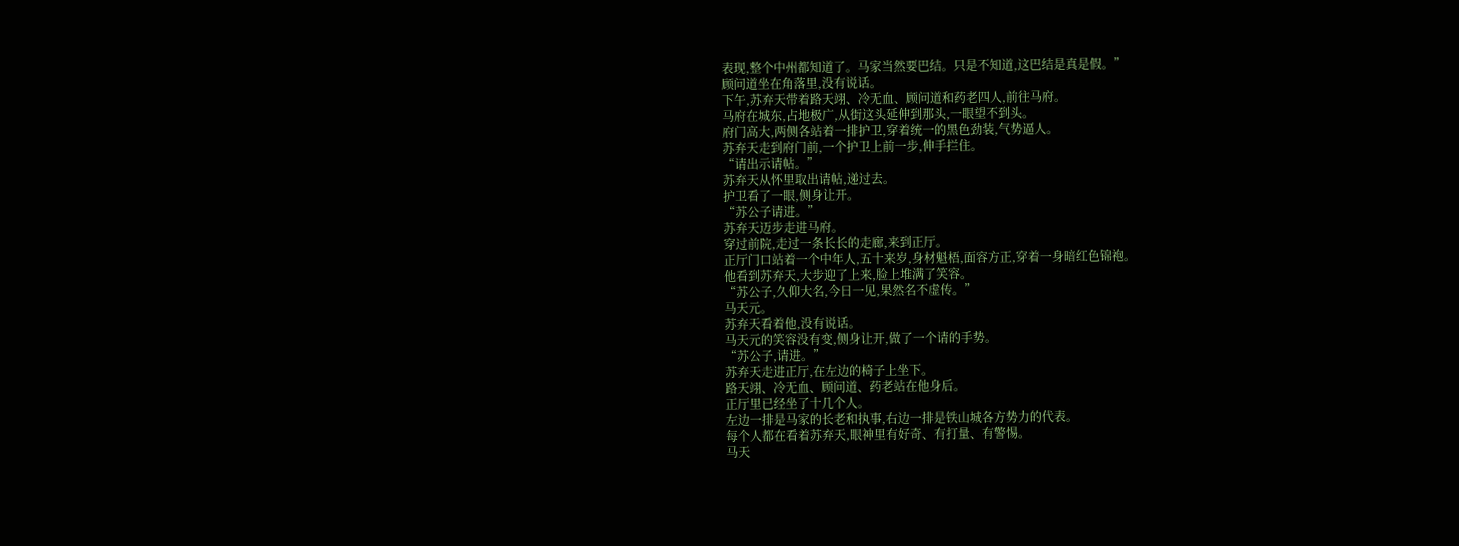表现,整个中州都知道了。马家当然要巴结。只是不知道,这巴结是真是假。”
顾问道坐在角落里,没有说话。
下午,苏弃天带着路天翊、冷无血、顾问道和药老四人,前往马府。
马府在城东,占地极广,从街这头延伸到那头,一眼望不到头。
府门高大,两侧各站着一排护卫,穿着统一的黑色劲装,气势逼人。
苏弃天走到府门前,一个护卫上前一步,伸手拦住。
“请出示请帖。”
苏弃天从怀里取出请帖,递过去。
护卫看了一眼,侧身让开。
“苏公子请进。”
苏弃天迈步走进马府。
穿过前院,走过一条长长的走廊,来到正厅。
正厅门口站着一个中年人,五十来岁,身材魁梧,面容方正,穿着一身暗红色锦袍。
他看到苏弃天,大步迎了上来,脸上堆满了笑容。
“苏公子,久仰大名,今日一见,果然名不虚传。”
马天元。
苏弃天看着他,没有说话。
马天元的笑容没有变,侧身让开,做了一个请的手势。
“苏公子,请进。”
苏弃天走进正厅,在左边的椅子上坐下。
路天翊、冷无血、顾问道、药老站在他身后。
正厅里已经坐了十几个人。
左边一排是马家的长老和执事,右边一排是铁山城各方势力的代表。
每个人都在看着苏弃天,眼神里有好奇、有打量、有警惕。
马天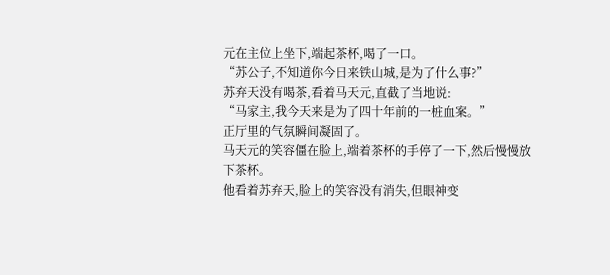元在主位上坐下,端起茶杯,喝了一口。
“苏公子,不知道你今日来铁山城,是为了什么事?”
苏弃天没有喝茶,看着马天元,直截了当地说:
“马家主,我今天来是为了四十年前的一桩血案。”
正厅里的气氛瞬间凝固了。
马天元的笑容僵在脸上,端着茶杯的手停了一下,然后慢慢放下茶杯。
他看着苏弃天,脸上的笑容没有消失,但眼神变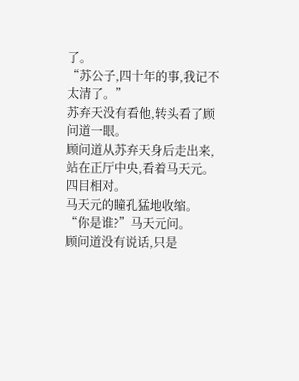了。
“苏公子,四十年的事,我记不太清了。”
苏弃天没有看他,转头看了顾问道一眼。
顾问道从苏弃天身后走出来,站在正厅中央,看着马天元。
四目相对。
马天元的瞳孔猛地收缩。
“你是谁?”马天元问。
顾问道没有说话,只是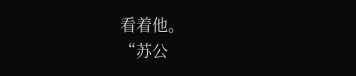看着他。
“苏公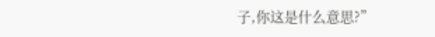子,你这是什么意思?”